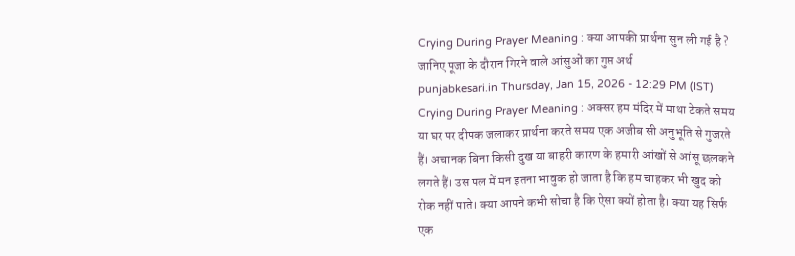Crying During Prayer Meaning : क्या आपकी प्रार्थना सुन ली गई है ? जानिए पूजा के दौरान गिरने वाले आंसुओं का गुप्त अर्थ
punjabkesari.in Thursday, Jan 15, 2026 - 12:29 PM (IST)
Crying During Prayer Meaning : अक्सर हम मंदिर में माथा टेकते समय या घर पर दीपक जलाकर प्रार्थना करते समय एक अजीब सी अनुभूति से गुजरते हैं। अचानक बिना किसी दुख या बाहरी कारण के हमारी आंखों से आंसू छलकने लगते हैं। उस पल में मन इतना भावुक हो जाता है कि हम चाहकर भी खुद को रोक नहीं पाते। क्या आपने कभी सोचा है कि ऐसा क्यों होता है। क्या यह सिर्फ एक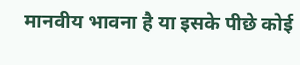मानवीय भावना है या इसके पीछे कोई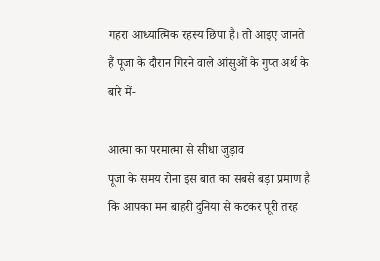गहरा आध्यात्मिक रहस्य छिपा है। तो आइए जानते हैं पूजा के दौरान गिरने वाले आंसुओं के गुप्त अर्थ के बारे में-

आत्मा का परमात्मा से सीधा जुड़ाव
पूजा के समय रोना इस बात का सबसे बड़ा प्रमाण है कि आपका मन बाहरी दुनिया से कटकर पूरी तरह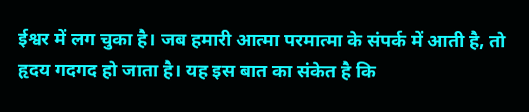ईश्वर में लग चुका है। जब हमारी आत्मा परमात्मा के संपर्क में आती है, तो हृदय गदगद हो जाता है। यह इस बात का संकेत है कि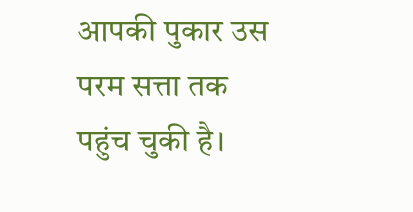आपकी पुकार उस परम सत्ता तक पहुंच चुकी है।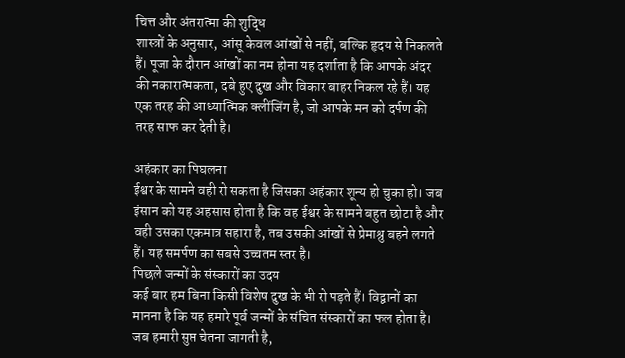चित्त और अंतरात्मा की शुद्धि
शास्त्रों के अनुसार, आंसू केवल आंखों से नहीं, बल्कि हृदय से निकलते हैं। पूजा के दौरान आंखों का नम होना यह दर्शाता है कि आपके अंदर की नकारात्मकता, दबे हुए दुख और विकार बाहर निकल रहे हैं। यह एक तरह की आध्यात्मिक क्लींजिंग है, जो आपके मन को दर्पण की तरह साफ कर देती है।

अहंकार का पिघलना
ईश्वर के सामने वही रो सकता है जिसका अहंकार शून्य हो चुका हो। जब इंसान को यह अहसास होता है कि वह ईश्वर के सामने बहुत छोटा है और वही उसका एकमात्र सहारा है, तब उसकी आंखों से प्रेमाश्रु बहने लगते हैं। यह समर्पण का सबसे उच्चतम स्तर है।
पिछले जन्मों के संस्कारों का उदय
कई बार हम बिना किसी विशेष दुख के भी रो पड़ते हैं। विद्वानों का मानना है कि यह हमारे पूर्व जन्मों के संचित संस्कारों का फल होता है। जब हमारी सुप्त चेतना जागती है,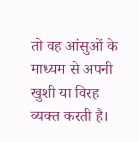तो वह आंसुओं के माध्यम से अपनी खुशी या विरह व्यक्त करती है।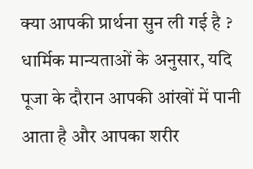क्या आपकी प्रार्थना सुन ली गई है ?
धार्मिक मान्यताओं के अनुसार, यदि पूजा के दौरान आपकी आंखों में पानी आता है और आपका शरीर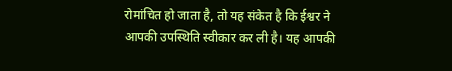रोमांचित हो जाता है, तो यह संकेत है कि ईश्वर ने आपकी उपस्थिति स्वीकार कर ली है। यह आपकी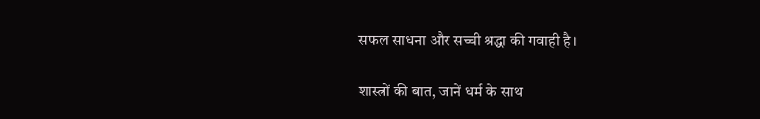सफल साधना और सच्ची श्रद्धा की गवाही है।

शास्त्रों की बात, जानें धर्म के साथ